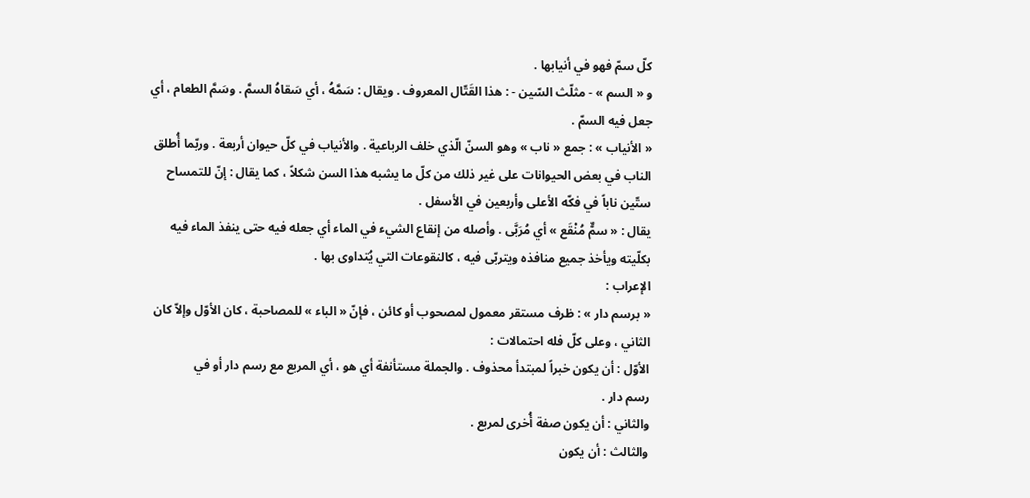كلّ سمّ فهو في أنيابها .
و « السم » - مثلّث السّين - : هذا القَتّال المعروف . ويقال : سَمَّهُ ، أي سَقاهُ السمَّ . وسَمَّ الطعام ، أي
جعل فيه السمّ .
« الأنياب » : جمع « ناب » وهو السنّ الّذي خلف الرباعية . والأنياب في كلّ حيوان أربعة . وربّما أُطلق
الناب في بعض الحيوانات على غير ذلك من كلّ ما يشبه هذا السن شكلاً ، كما يقال : إنّ للتمساح
ستّين ناباً في فكّه الأعلى وأربعين في الأسفل .
يقال : « سمٌّ مُنْقَع » أي مُرَبَّى . وأصله من إنقاع الشيء في الماء أي جعله فيه حتى ينفذ الماء فيه
بكلّيته ويأخذ جميع منافذه ويتربّى فيه ، كالنقوعات التي يُتداوى بها .
الإعراب :
« برسم دار » : ظرف مستقر معمول لمصحوب أو كائن ، فإنّ « الباء » للمصاحبة ، كان الأوّل وإلاّ كان
الثاني ، وعلى كلّ فله احتمالات :
الأوّل : أن يكون خبراً لمبتدأ محذوف . والجملة مستأنفة أي هو ، أي المربع مع رسم دار أو في
رسم دار .
والثاني : أن يكون صفة أُخرى لمربع .
والثالث : أن يكون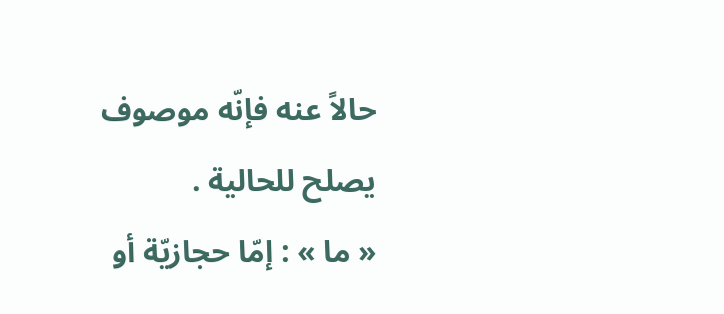حالاً عنه فإنّه موصوف يصلح للحالية .
« ما » : إمّا حجازيّة أو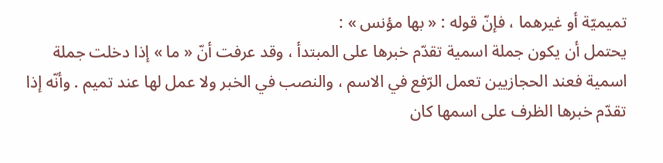تميميّة أو غيرهما ، فإنّ قوله : « بها مؤنس » :
يحتمل أن يكون جملة اسمية تقدّم خبرها على المبتدأ ، وقد عرفت أنّ « ما » إذا دخلت جملة
اسمية فعند الحجازيين تعمل الرّفع في الاسم ، والنصب في الخبر ولا عمل لها عند تميم . وأنّه إذا
تقدّم خبرها الظرف على اسمها كان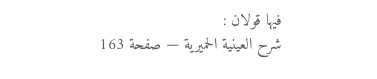فيها قولان :
شرح العينية الحميرية — صفحة 163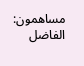مساهمون: الفاضل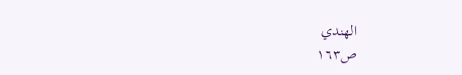الهندي
ص١٦٣